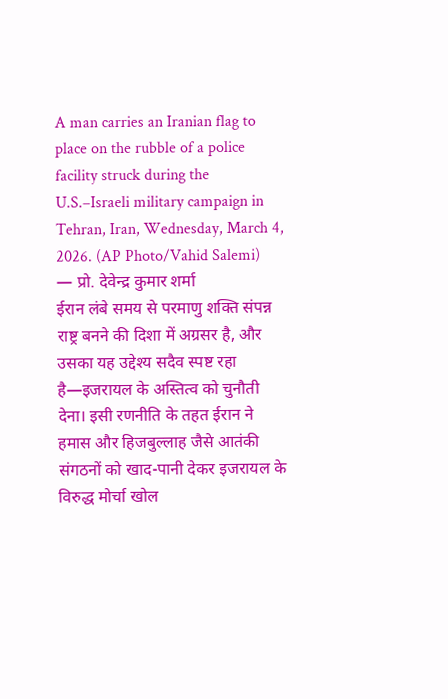A man carries an Iranian flag to place on the rubble of a police facility struck during the U.S.–Israeli military campaign in Tehran, Iran, Wednesday, March 4, 2026. (AP Photo/Vahid Salemi)
— प्रो. देवेन्द्र कुमार शर्मा
ईरान लंबे समय से परमाणु शक्ति संपन्न राष्ट्र बनने की दिशा में अग्रसर है, और उसका यह उद्देश्य सदैव स्पष्ट रहा है—इजरायल के अस्तित्व को चुनौती देना। इसी रणनीति के तहत ईरान ने हमास और हिजबुल्लाह जैसे आतंकी संगठनों को खाद-पानी देकर इजरायल के विरुद्ध मोर्चा खोल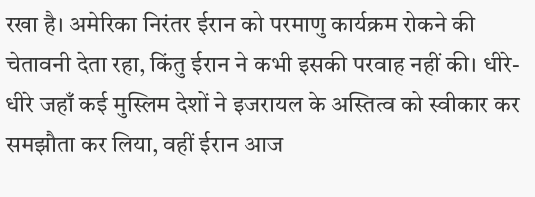रखा है। अमेरिका निरंतर ईरान को परमाणु कार्यक्रम रोकने की चेतावनी देता रहा, किंतु ईरान ने कभी इसकी परवाह नहीं की। धीरे-धीरे जहाँ कई मुस्लिम देशों ने इजरायल के अस्तित्व को स्वीकार कर समझौता कर लिया, वहीं ईरान आज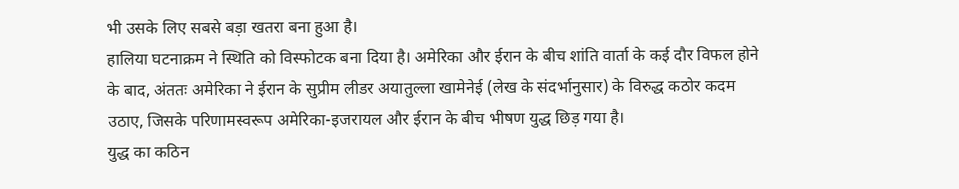भी उसके लिए सबसे बड़ा खतरा बना हुआ है।
हालिया घटनाक्रम ने स्थिति को विस्फोटक बना दिया है। अमेरिका और ईरान के बीच शांति वार्ता के कई दौर विफल होने के बाद, अंततः अमेरिका ने ईरान के सुप्रीम लीडर अयातुल्ला खामेनेई (लेख के संदर्भानुसार) के विरुद्ध कठोर कदम उठाए, जिसके परिणामस्वरूप अमेरिका-इजरायल और ईरान के बीच भीषण युद्ध छिड़ गया है।
युद्ध का कठिन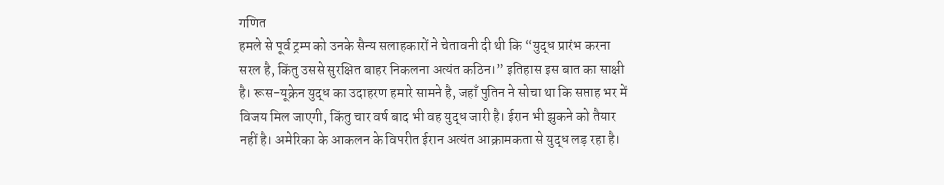गणित
हमले से पूर्व ट्रम्प को उनके सैन्य सलाहकारों ने चेतावनी दी थी कि “युद्ध प्रारंभ करना सरल है, किंतु उससे सुरक्षित बाहर निकलना अत्यंत कठिन।” इतिहास इस बात का साक्षी है। रूस-यूक्रेन युद्ध का उदाहरण हमारे सामने है, जहाँ पुतिन ने सोचा था कि सप्ताह भर में विजय मिल जाएगी, किंतु चार वर्ष बाद भी वह युद्ध जारी है। ईरान भी झुकने को तैयार नहीं है। अमेरिका के आकलन के विपरीत ईरान अत्यंत आक्रामकता से युद्ध लड़ रहा है।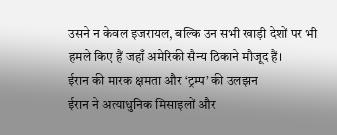उसने न केवल इजरायल, बल्कि उन सभी खाड़ी देशों पर भी हमले किए हैं जहाँ अमेरिकी सैन्य ठिकाने मौजूद हैं।
ईरान की मारक क्षमता और ‘ट्रम्प’ की उलझन
ईरान ने अत्याधुनिक मिसाइलों और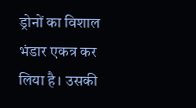ड्रोनों का विशाल भंडार एकत्र कर लिया है। उसकी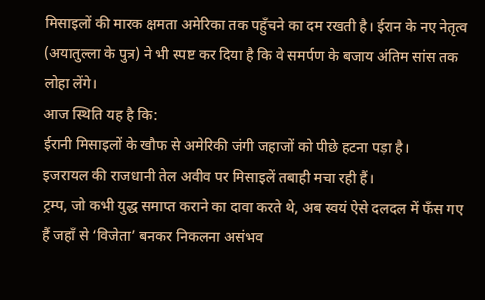मिसाइलों की मारक क्षमता अमेरिका तक पहुँचने का दम रखती है। ईरान के नए नेतृत्व (अयातुल्ला के पुत्र) ने भी स्पष्ट कर दिया है कि वे समर्पण के बजाय अंतिम सांस तक लोहा लेंगे।
आज स्थिति यह है कि:
ईरानी मिसाइलों के खौफ से अमेरिकी जंगी जहाजों को पीछे हटना पड़ा है।
इजरायल की राजधानी तेल अवीव पर मिसाइलें तबाही मचा रही हैं।
ट्रम्प, जो कभी युद्ध समाप्त कराने का दावा करते थे, अब स्वयं ऐसे दलदल में फँस गए हैं जहाँ से ‘विजेता’ बनकर निकलना असंभव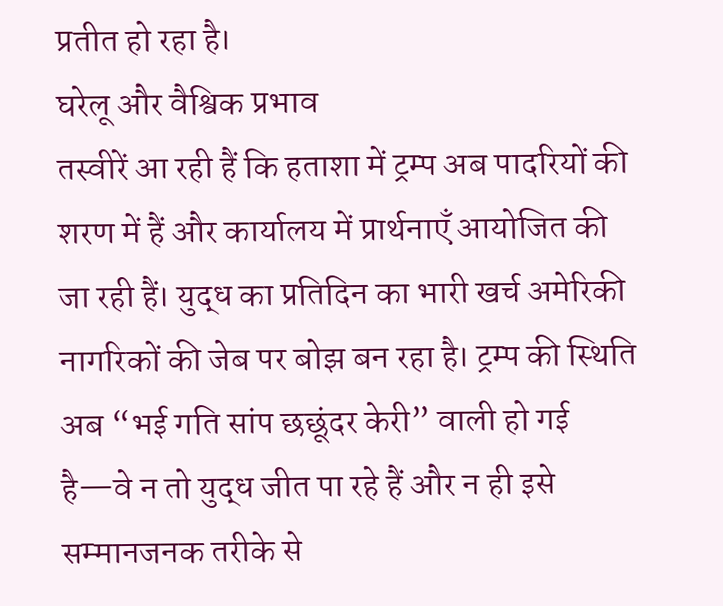प्रतीत हो रहा है।
घरेलू और वैश्विक प्रभाव
तस्वीरें आ रही हैं कि हताशा में ट्रम्प अब पादरियों की शरण में हैं और कार्यालय में प्रार्थनाएँ आयोजित की जा रही हैं। युद्ध का प्रतिदिन का भारी खर्च अमेरिकी नागरिकों की जेब पर बोझ बन रहा है। ट्रम्प की स्थिति अब “भई गति सांप छछूंदर केरी” वाली हो गई है—वे न तो युद्ध जीत पा रहे हैं और न ही इसे सम्मानजनक तरीके से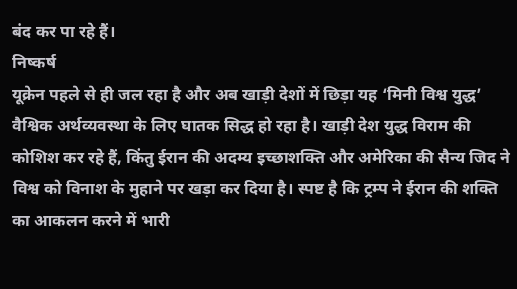बंद कर पा रहे हैं।
निष्कर्ष
यूक्रेन पहले से ही जल रहा है और अब खाड़ी देशों में छिड़ा यह ‘मिनी विश्व युद्ध’ वैश्विक अर्थव्यवस्था के लिए घातक सिद्ध हो रहा है। खाड़ी देश युद्ध विराम की कोशिश कर रहे हैं, किंतु ईरान की अदम्य इच्छाशक्ति और अमेरिका की सैन्य जिद ने विश्व को विनाश के मुहाने पर खड़ा कर दिया है। स्पष्ट है कि ट्रम्प ने ईरान की शक्ति का आकलन करने में भारी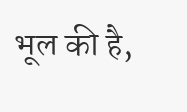भूल की है,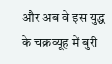और अब वे इस युद्ध के चक्रव्यूह में बुरी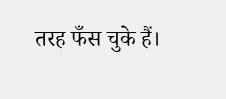तरह फँस चुके हैं।